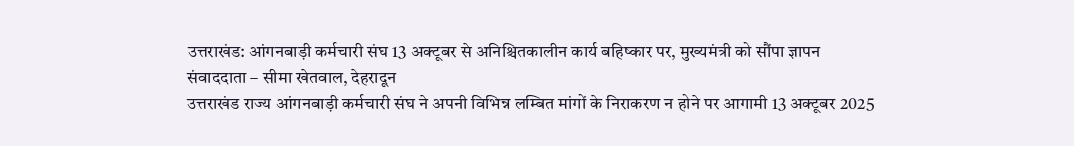उत्तराखंड: आंगनबाड़ी कर्मचारी संघ 13 अक्टूबर से अनिश्चितकालीन कार्य बहिष्कार पर, मुख्यमंत्री को सौंपा ज्ञापन
संवाददाता – सीमा खेतवाल, देहरादून
उत्तराखंड राज्य आंगनबाड़ी कर्मचारी संघ ने अपनी विभिन्न लम्बित मांगों के निराकरण न होने पर आगामी 13 अक्टूबर 2025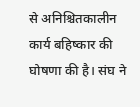से अनिश्चितकालीन कार्य बहिष्कार की घोषणा की है। संघ ने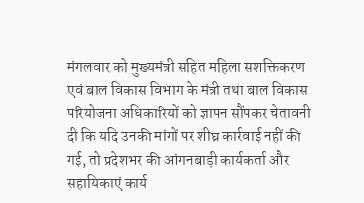मंगलवार को मुख्यमंत्री सहित महिला सशक्तिकरण एवं बाल विकास विभाग के मंत्री तथा बाल विकास परियोजना अधिकारियों को ज्ञापन सौंपकर चेतावनी दी कि यदि उनकी मांगों पर शीघ्र कार्रवाई नहीं की गई, तो प्रदेशभर की आंगनबाड़ी कार्यकर्ता और सहायिकाएं कार्य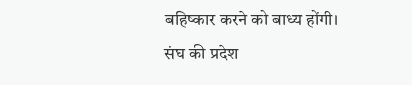बहिष्कार करने को बाध्य होंगी।
संघ की प्रदेश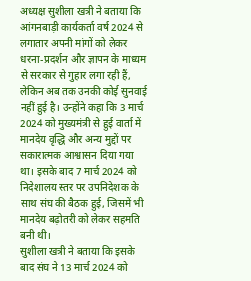अध्यक्ष सुशीला खत्री ने बताया कि आंगनबाड़ी कार्यकर्ता वर्ष 2024 से लगातार अपनी मांगों को लेकर धरना-प्रदर्शन और ज्ञापन के माध्यम से सरकार से गुहार लगा रही हैं, लेकिन अब तक उनकी कोई सुनवाई नहीं हुई है। उन्होंने कहा कि 3 मार्च 2024 को मुख्यमंत्री से हुई वार्ता में मानदेय वृद्धि और अन्य मुद्दों पर सकारात्मक आश्वासन दिया गया था। इसके बाद 7 मार्च 2024 को निदेशालय स्तर पर उपनिदेशक के साथ संघ की बैठक हुई, जिसमें भी मानदेय बढ़ोतरी को लेकर सहमति बनी थी।
सुशीला खत्री ने बताया कि इसके बाद संघ ने 13 मार्च 2024 को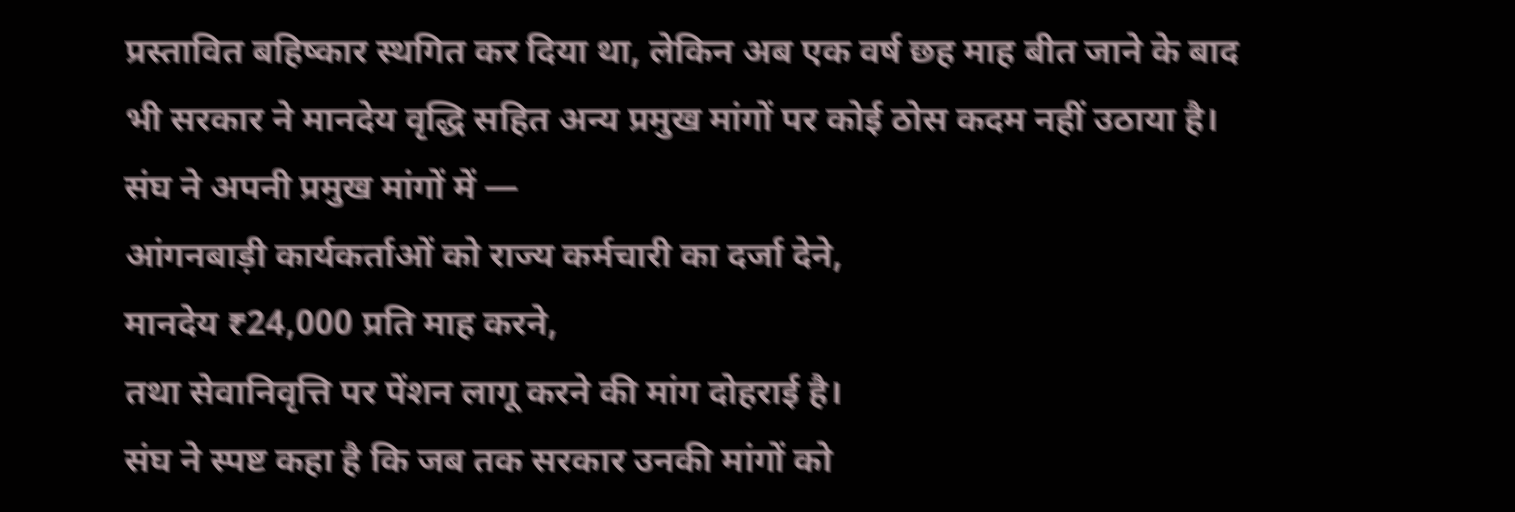प्रस्तावित बहिष्कार स्थगित कर दिया था, लेकिन अब एक वर्ष छह माह बीत जाने के बाद भी सरकार ने मानदेय वृद्धि सहित अन्य प्रमुख मांगों पर कोई ठोस कदम नहीं उठाया है।
संघ ने अपनी प्रमुख मांगों में —
आंगनबाड़ी कार्यकर्ताओं को राज्य कर्मचारी का दर्जा देने,
मानदेय ₹24,000 प्रति माह करने,
तथा सेवानिवृत्ति पर पेंशन लागू करने की मांग दोहराई है।
संघ ने स्पष्ट कहा है कि जब तक सरकार उनकी मांगों को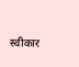स्वीकार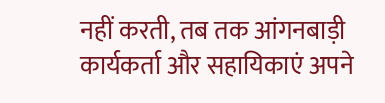नहीं करती, तब तक आंगनबाड़ी कार्यकर्ता और सहायिकाएं अपने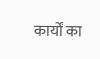कार्यों का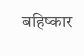बहिष्कार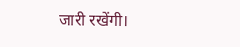जारी रखेंगी।